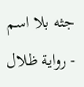جثه بلا اسم - رواية ظلال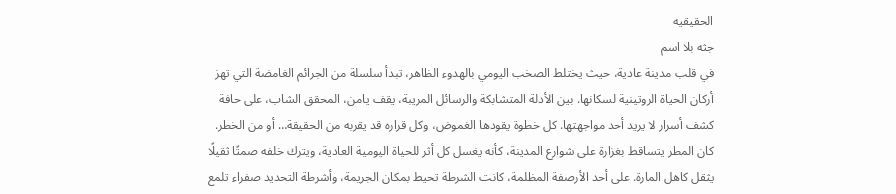الحقيقيه
جثه بلا اسم
في قلب مدينة عادية، حيث يختلط الصخب اليومي بالهدوء الظاهر، تبدأ سلسلة من الجرائم الغامضة التي تهز أركان الحياة الروتينية لسكانها. بين الأدلة المتشابكة والرسائل المريبة، يقف يامن، المحقق الشاب، على حافة كشف أسرار لا يريد أحد مواجهتها. كل خطوة يقودها الغموض، وكل قراره قد يقربه من الحقيقة… أو من الخطر.
كان المطر يتساقط بغزارة على شوارع المدينة، كأنه يغسل كل أثر للحياة اليومية العادية، ويترك خلفه صمتًا ثقيلًا يثقل كاهل المارة. على أحد الأرصفة المظلمة، كانت الشرطة تحيط بمكان الجريمة، وأشرطة التحديد صفراء تلمع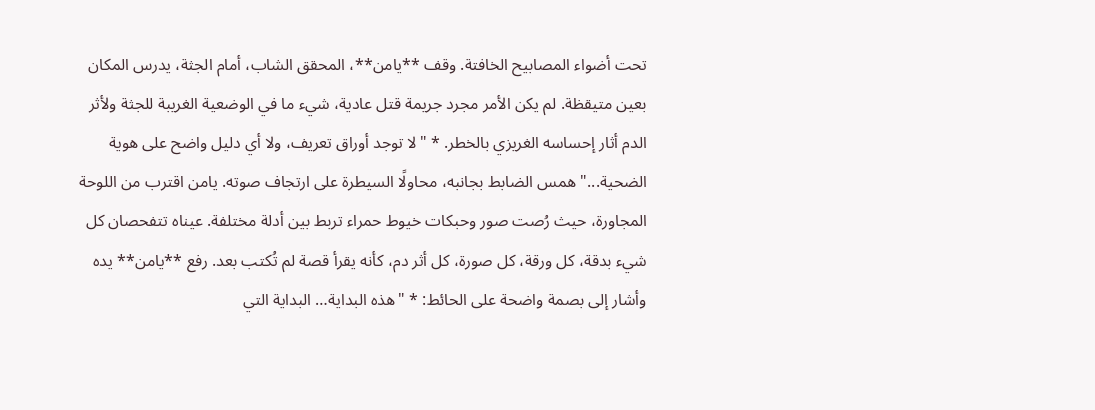تحت أضواء المصابيح الخافتة. وقف **يامن**، المحقق الشاب، أمام الجثة، يدرس المكان بعين متيقظة. لم يكن الأمر مجرد جريمة قتل عادية، شيء ما في الوضعية الغريبة للجثة ولأثر الدم أثار إحساسه الغريزي بالخطر. * "لا توجد أوراق تعريف، ولا أي دليل واضح على هوية الضحية..." همس الضابط بجانبه، محاولًا السيطرة على ارتجاف صوته. يامن اقترب من اللوحة المجاورة، حيث رُصت صور وحبكات خيوط حمراء تربط بين أدلة مختلفة. عيناه تتفحصان كل شيء بدقة، كل ورقة، كل صورة، كل أثر دم، كأنه يقرأ قصة لم تُكتب بعد. رفع **يامن** يده وأشار إلى بصمة واضحة على الحائط: * "هذه البداية… البداية التي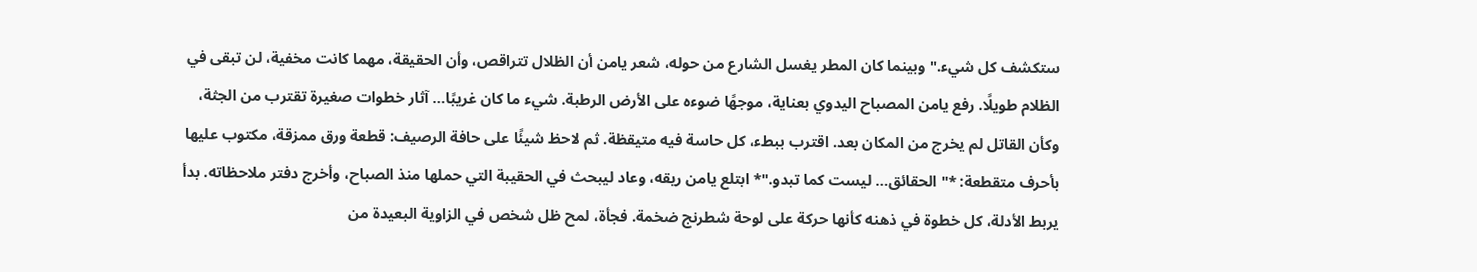ستكشف كل شيء." وبينما كان المطر يغسل الشارع من حوله، شعر يامن أن الظلال تتراقص، وأن الحقيقة، مهما كانت مخفية، لن تبقى في الظلام طويلًا. رفع يامن المصباح اليدوي بعناية، موجهًا ضوءه على الأرض الرطبة. شيء ما كان غريبًا… آثار خطوات صغيرة تقترب من الجثة، وكأن القاتل لم يخرج من المكان بعد. اقترب ببطء، كل حاسة فيه متيقظة. ثم لاحظ شيئًا على حافة الرصيف: قطعة ورق ممزقة، مكتوب عليها بأحرف متقطعة: *"الحقائق… ليست كما تبدو."* ابتلع يامن ريقه، وعاد ليبحث في الحقيبة التي حملها منذ الصباح، وأخرج دفتر ملاحظاته. بدأ يربط الأدلة، كل خطوة في ذهنه كأنها حركة على لوحة شطرنج ضخمة. فجأة، لمح ظل شخص في الزاوية البعيدة من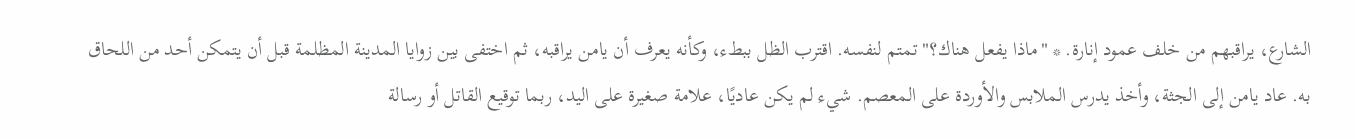الشارع، يراقبهم من خلف عمود إنارة. * "ماذا يفعل هناك؟" تمتم لنفسه. اقترب الظل ببطء، وكأنه يعرف أن يامن يراقبه، ثم اختفى بين زوايا المدينة المظلمة قبل أن يتمكن أحد من اللحاق به. عاد يامن إلى الجثة، وأخذ يدرس الملابس والأوردة على المعصم. شيء لم يكن عاديًا، علامة صغيرة على اليد، ربما توقيع القاتل أو رسالة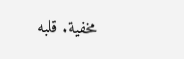مخفية. قلبه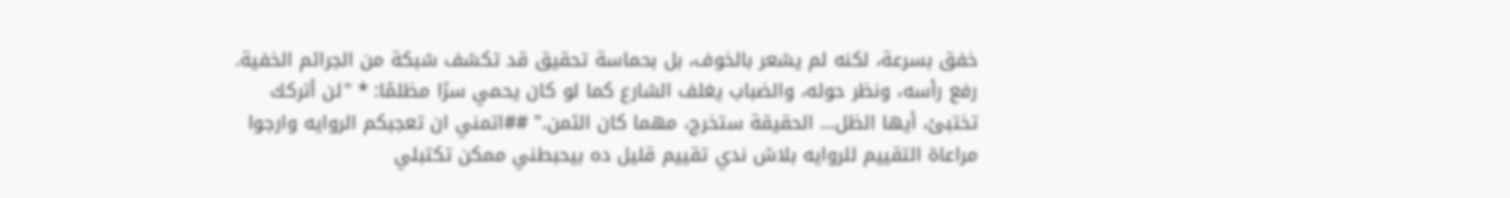خفق بسرعة، لكنه لم يشعر بالخوف، بل بحماسة تحقيق قد تكشف شبكة من الجرائم الخفية. رفع رأسه، ونظر حوله، والضباب يغلف الشارع كما لو كان يحمي سرًا مظلمًا: * "لن أتركك تختبئ، أيها الظل… الحقيقة ستخرج، مهما كان الثمن." ##اتمني ان تعجبكم الروايه وارجوا مراعاة التقييم للروايه بلاش ندي تقييم قليل ده بيحبطني ممكن تكتبلي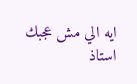ايه الي مش عجبك استاذ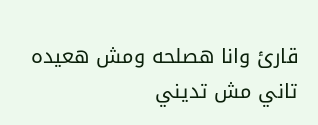قارئ وانا هصلحه ومش هعيده تاني مش تديني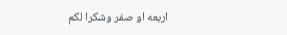اربعه او صفر وشكرا لكم